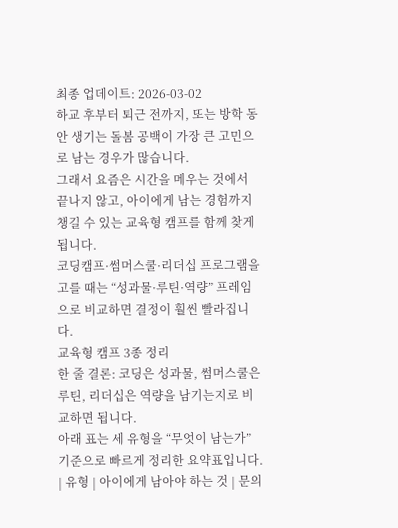최종 업데이트: 2026-03-02
하교 후부터 퇴근 전까지, 또는 방학 동안 생기는 돌봄 공백이 가장 큰 고민으로 남는 경우가 많습니다.
그래서 요즘은 시간을 메우는 것에서 끝나지 않고, 아이에게 남는 경험까지 챙길 수 있는 교육형 캠프를 함께 찾게 됩니다.
코딩캠프·썸머스쿨·리더십 프로그램을 고를 때는 “성과물·루틴·역량” 프레임으로 비교하면 결정이 훨씬 빨라집니다.
교육형 캠프 3종 정리
한 줄 결론: 코딩은 성과물, 썸머스쿨은 루틴, 리더십은 역량을 남기는지로 비교하면 됩니다.
아래 표는 세 유형을 “무엇이 남는가” 기준으로 빠르게 정리한 요약표입니다.
| 유형 | 아이에게 남아야 하는 것 | 문의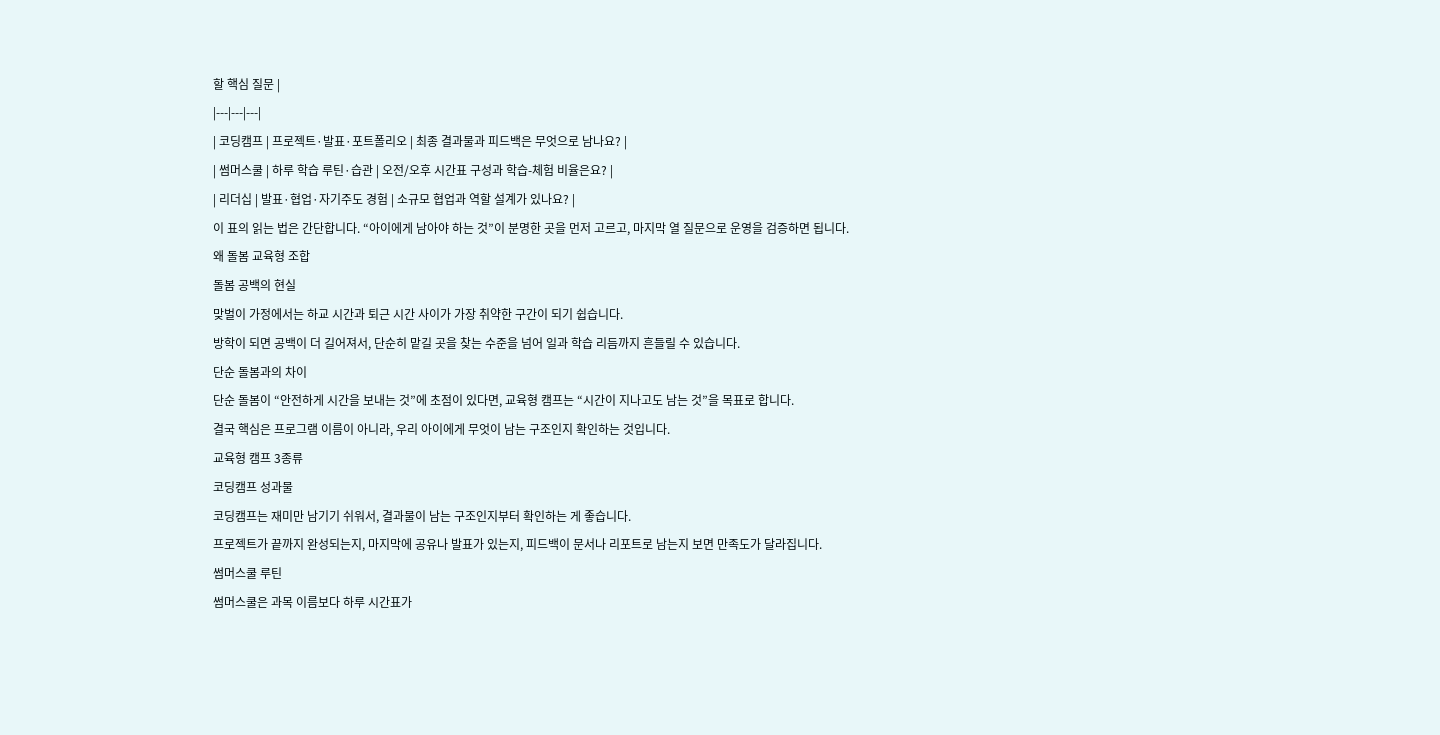할 핵심 질문 |
|---|---|---|
| 코딩캠프 | 프로젝트·발표·포트폴리오 | 최종 결과물과 피드백은 무엇으로 남나요? |
| 썸머스쿨 | 하루 학습 루틴·습관 | 오전/오후 시간표 구성과 학습-체험 비율은요? |
| 리더십 | 발표·협업·자기주도 경험 | 소규모 협업과 역할 설계가 있나요? |
이 표의 읽는 법은 간단합니다. “아이에게 남아야 하는 것”이 분명한 곳을 먼저 고르고, 마지막 열 질문으로 운영을 검증하면 됩니다.
왜 돌봄 교육형 조합
돌봄 공백의 현실
맞벌이 가정에서는 하교 시간과 퇴근 시간 사이가 가장 취약한 구간이 되기 쉽습니다.
방학이 되면 공백이 더 길어져서, 단순히 맡길 곳을 찾는 수준을 넘어 일과 학습 리듬까지 흔들릴 수 있습니다.
단순 돌봄과의 차이
단순 돌봄이 “안전하게 시간을 보내는 것”에 초점이 있다면, 교육형 캠프는 “시간이 지나고도 남는 것”을 목표로 합니다.
결국 핵심은 프로그램 이름이 아니라, 우리 아이에게 무엇이 남는 구조인지 확인하는 것입니다.
교육형 캠프 3종류
코딩캠프 성과물
코딩캠프는 재미만 남기기 쉬워서, 결과물이 남는 구조인지부터 확인하는 게 좋습니다.
프로젝트가 끝까지 완성되는지, 마지막에 공유나 발표가 있는지, 피드백이 문서나 리포트로 남는지 보면 만족도가 달라집니다.
썸머스쿨 루틴
썸머스쿨은 과목 이름보다 하루 시간표가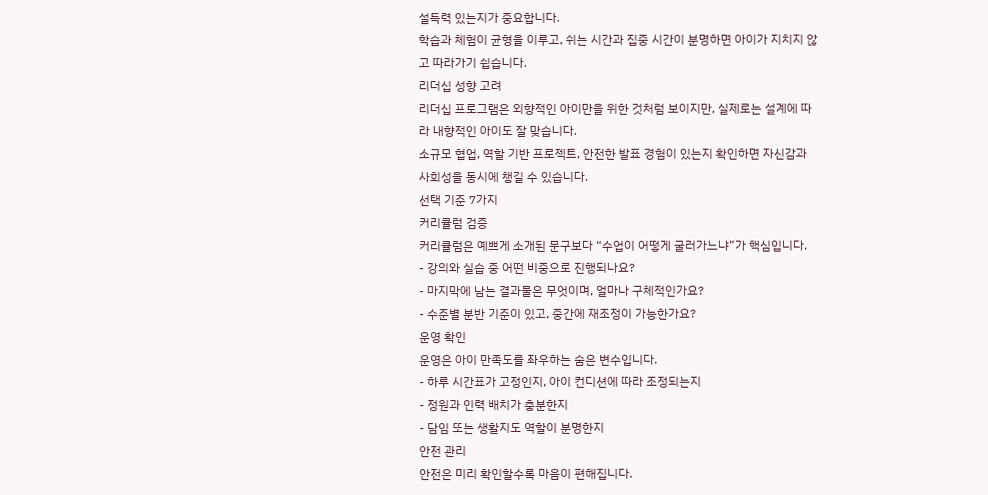설득력 있는지가 중요합니다.
학습과 체험이 균형을 이루고, 쉬는 시간과 집중 시간이 분명하면 아이가 지치지 않고 따라가기 쉽습니다.
리더십 성향 고려
리더십 프로그램은 외향적인 아이만을 위한 것처럼 보이지만, 실제로는 설계에 따라 내향적인 아이도 잘 맞습니다.
소규모 협업, 역할 기반 프로젝트, 안전한 발표 경험이 있는지 확인하면 자신감과 사회성을 동시에 챙길 수 있습니다.
선택 기준 7가지
커리큘럼 검증
커리큘럼은 예쁘게 소개된 문구보다 “수업이 어떻게 굴러가느냐”가 핵심입니다.
- 강의와 실습 중 어떤 비중으로 진행되나요?
- 마지막에 남는 결과물은 무엇이며, 얼마나 구체적인가요?
- 수준별 분반 기준이 있고, 중간에 재조정이 가능한가요?
운영 확인
운영은 아이 만족도를 좌우하는 숨은 변수입니다.
- 하루 시간표가 고정인지, 아이 컨디션에 따라 조정되는지
- 정원과 인력 배치가 충분한지
- 담임 또는 생활지도 역할이 분명한지
안전 관리
안전은 미리 확인할수록 마음이 편해집니다.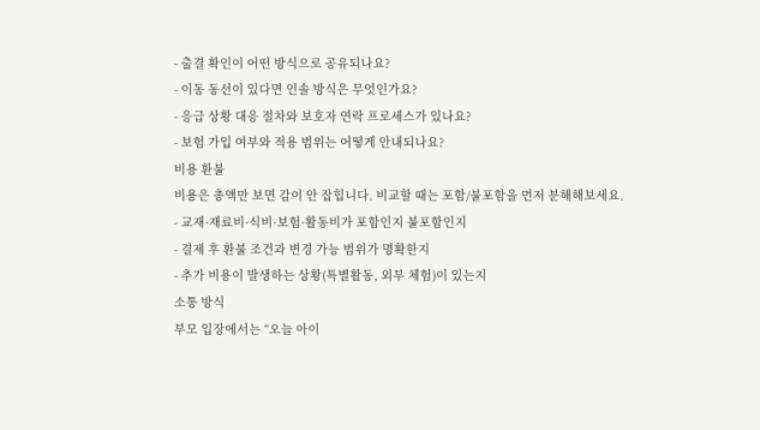- 출결 확인이 어떤 방식으로 공유되나요?
- 이동 동선이 있다면 인솔 방식은 무엇인가요?
- 응급 상황 대응 절차와 보호자 연락 프로세스가 있나요?
- 보험 가입 여부와 적용 범위는 어떻게 안내되나요?
비용 환불
비용은 총액만 보면 감이 안 잡힙니다. 비교할 때는 포함/불포함을 먼저 분해해보세요.
- 교재·재료비·식비·보험·활동비가 포함인지 불포함인지
- 결제 후 환불 조건과 변경 가능 범위가 명확한지
- 추가 비용이 발생하는 상황(특별활동, 외부 체험)이 있는지
소통 방식
부모 입장에서는 “오늘 아이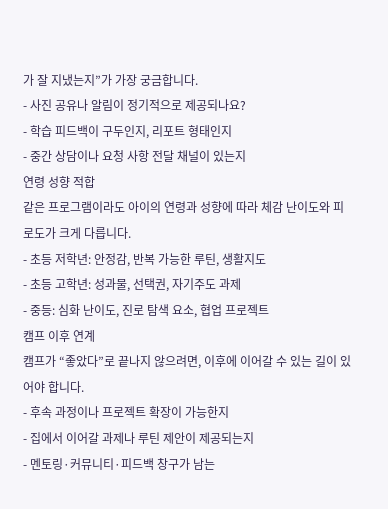가 잘 지냈는지”가 가장 궁금합니다.
- 사진 공유나 알림이 정기적으로 제공되나요?
- 학습 피드백이 구두인지, 리포트 형태인지
- 중간 상담이나 요청 사항 전달 채널이 있는지
연령 성향 적합
같은 프로그램이라도 아이의 연령과 성향에 따라 체감 난이도와 피로도가 크게 다릅니다.
- 초등 저학년: 안정감, 반복 가능한 루틴, 생활지도
- 초등 고학년: 성과물, 선택권, 자기주도 과제
- 중등: 심화 난이도, 진로 탐색 요소, 협업 프로젝트
캠프 이후 연계
캠프가 “좋았다”로 끝나지 않으려면, 이후에 이어갈 수 있는 길이 있어야 합니다.
- 후속 과정이나 프로젝트 확장이 가능한지
- 집에서 이어갈 과제나 루틴 제안이 제공되는지
- 멘토링·커뮤니티·피드백 창구가 남는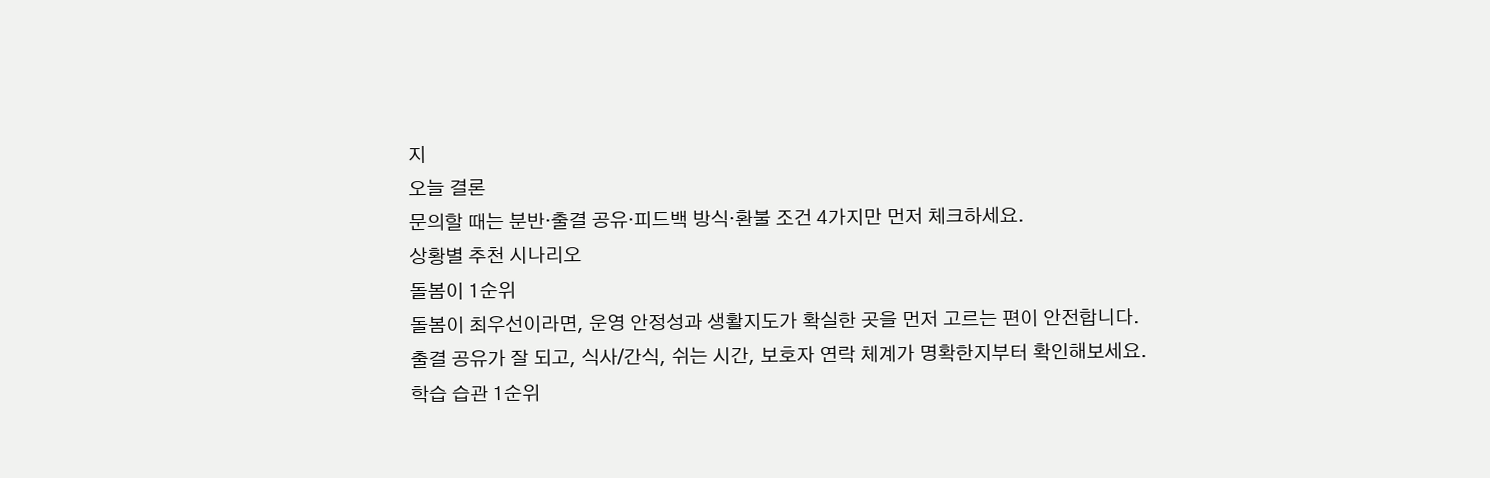지
오늘 결론
문의할 때는 분반·출결 공유·피드백 방식·환불 조건 4가지만 먼저 체크하세요.
상황별 추천 시나리오
돌봄이 1순위
돌봄이 최우선이라면, 운영 안정성과 생활지도가 확실한 곳을 먼저 고르는 편이 안전합니다.
출결 공유가 잘 되고, 식사/간식, 쉬는 시간, 보호자 연락 체계가 명확한지부터 확인해보세요.
학습 습관 1순위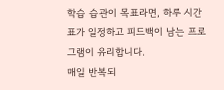학습 습관이 목표라면, 하루 시간표가 일정하고 피드백이 남는 프로그램이 유리합니다.
매일 반복되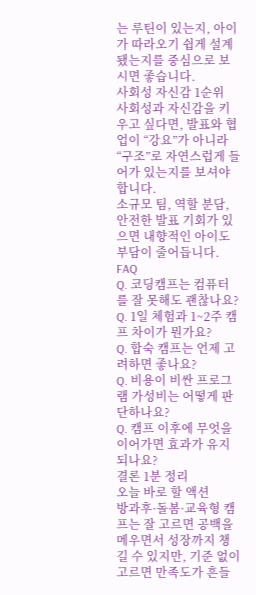는 루틴이 있는지, 아이가 따라오기 쉽게 설계됐는지를 중심으로 보시면 좋습니다.
사회성 자신감 1순위
사회성과 자신감을 키우고 싶다면, 발표와 협업이 “강요”가 아니라 “구조”로 자연스럽게 들어가 있는지를 보셔야 합니다.
소규모 팀, 역할 분담, 안전한 발표 기회가 있으면 내향적인 아이도 부담이 줄어듭니다.
FAQ
Q. 코딩캠프는 컴퓨터를 잘 못해도 괜찮나요?
Q. 1일 체험과 1~2주 캠프 차이가 뭔가요?
Q. 합숙 캠프는 언제 고려하면 좋나요?
Q. 비용이 비싼 프로그램 가성비는 어떻게 판단하나요?
Q. 캠프 이후에 무엇을 이어가면 효과가 유지되나요?
결론 1분 정리
오늘 바로 할 액션
방과후·돌봄·교육형 캠프는 잘 고르면 공백을 메우면서 성장까지 챙길 수 있지만, 기준 없이 고르면 만족도가 흔들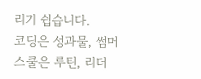리기 쉽습니다.
코딩은 성과물, 썸머스쿨은 루틴, 리더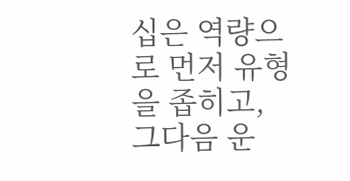십은 역량으로 먼저 유형을 좁히고, 그다음 운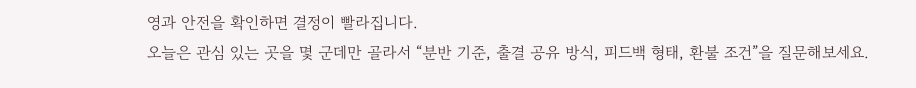영과 안전을 확인하면 결정이 빨라집니다.
오늘은 관심 있는 곳을 몇 군데만 골라서 “분반 기준, 출결 공유 방식, 피드백 형태, 환불 조건”을 질문해보세요.